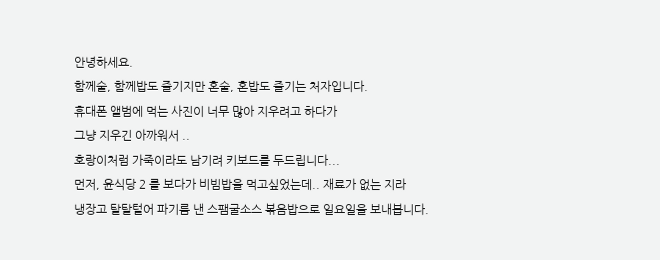안녕하세요.
함께술, 함께밥도 즐기지만 혼술, 혼밥도 즐기는 처자입니다.
휴대폰 앨범에 먹는 사진이 너무 많아 지우려고 하다가
그냥 지우긴 아까워서 ..
호랑이처럼 가죽이라도 남기려 키보드를 두드립니다...
먼저, 윤식당 2 를 보다가 비빔밥을 먹고싶었는데.. 재료가 없는 지라
냉장고 탈탈털어 파기름 낸 스팸굴소스 볶음밥으로 일요일을 보내봅니다.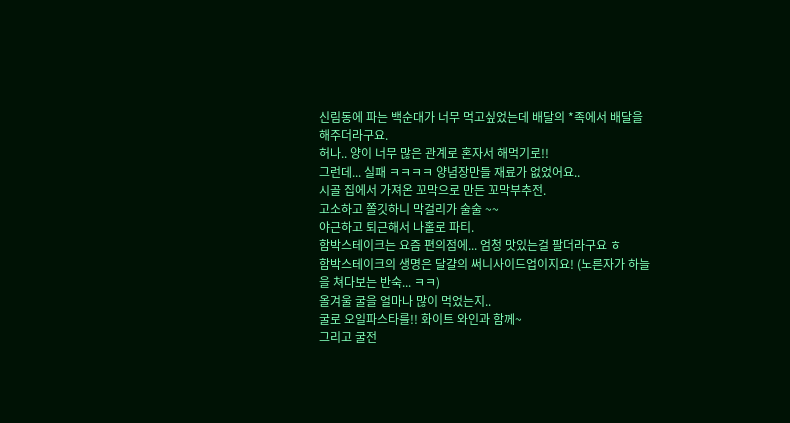신림동에 파는 백순대가 너무 먹고싶었는데 배달의 *족에서 배달을 해주더라구요.
허나.. 양이 너무 많은 관계로 혼자서 해먹기로!!
그런데... 실패 ㅋㅋㅋㅋ 양념장만들 재료가 없었어요..
시골 집에서 가져온 꼬막으로 만든 꼬막부추전.
고소하고 쫄깃하니 막걸리가 술술 ~~
야근하고 퇴근해서 나홀로 파티.
함박스테이크는 요즘 편의점에... 엄청 맛있는걸 팔더라구요 ㅎ
함박스테이크의 생명은 달걀의 써니사이드업이지요! (노른자가 하늘을 쳐다보는 반숙... ㅋㅋ)
올겨울 굴을 얼마나 많이 먹었는지..
굴로 오일파스타를!! 화이트 와인과 함께~
그리고 굴전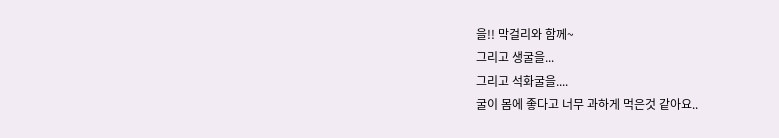을!! 막걸리와 함께~
그리고 생굴을...
그리고 석화굴을....
굴이 몸에 좋다고 너무 과하게 먹은것 같아요..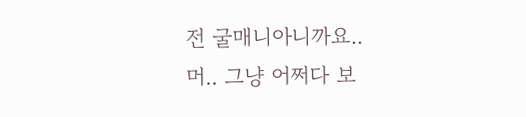전 굴매니아니까요..
머.. 그냥 어쩌다 보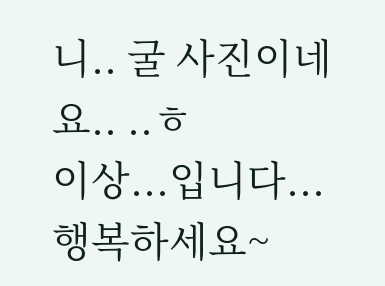니.. 굴 사진이네요.. ..ㅎ
이상...입니다...
행복하세요~